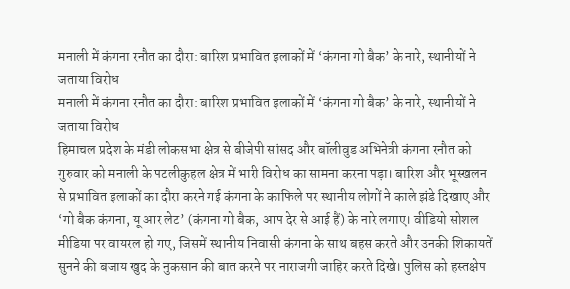मनाली में कंगना रनौत का दौरा: बारिश प्रभावित इलाकों में ‘कंगना गो बैक’ के नारे, स्थानीयों ने जताया विरोध
मनाली में कंगना रनौत का दौरा: बारिश प्रभावित इलाकों में ‘कंगना गो बैक’ के नारे, स्थानीयों ने जताया विरोध
हिमाचल प्रदेश के मंडी लोकसभा क्षेत्र से बीजेपी सांसद और बॉलीवुड अभिनेत्री कंगना रनौत को गुरुवार को मनाली के पटलीकुहल क्षेत्र में भारी विरोध का सामना करना पड़ा। बारिश और भूस्खलन से प्रभावित इलाकों का दौरा करने गई कंगना के काफिले पर स्थानीय लोगों ने काले झंडे दिखाए और ‘गो बैक कंगना, यू आर लेट’ (कंगना गो बैक, आप देर से आई हैं) के नारे लगाए। वीडियो सोशल मीडिया पर वायरल हो गए, जिसमें स्थानीय निवासी कंगना के साथ बहस करते और उनकी शिकायतें सुनने की बजाय खुद के नुकसान की बात करने पर नाराजगी जाहिर करते दिखे। पुलिस को हस्तक्षेप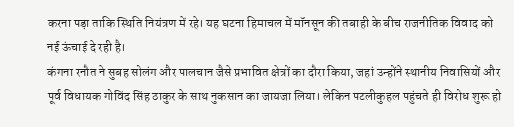करना पड़ा ताकि स्थिति नियंत्रण में रहे। यह घटना हिमाचल में मॉनसून की तबाही के बीच राजनीतिक विवाद को नई ऊंचाई दे रही है।
कंगना रनौत ने सुबह सोलंग और पालचान जैसे प्रभावित क्षेत्रों का दौरा किया, जहां उन्होंने स्थानीय निवासियों और पूर्व विधायक गोविंद सिंह ठाकुर के साथ नुकसान का जायजा लिया। लेकिन पटलीकुहल पहुंचते ही विरोध शुरू हो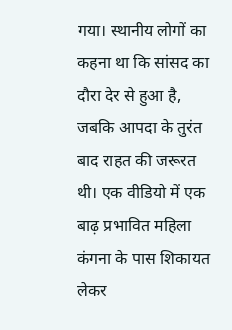गया। स्थानीय लोगों का कहना था कि सांसद का दौरा देर से हुआ है, जबकि आपदा के तुरंत बाद राहत की जरूरत थी। एक वीडियो में एक बाढ़ प्रभावित महिला कंगना के पास शिकायत लेकर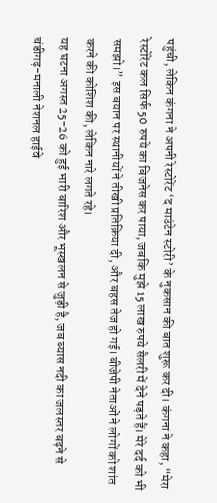पहुंची, लेकिन कंगना ने अपनी रेस्टोरेंट ‘द माउंटेन स्टोरी’ के नुकसान की बात शुरू कर दी। कंगना ने कहा, “मेरा रेस्टोरेंट कल सिर्फ 50 रुपये का बिजनेस कर पाया, जबकि मुझे 15 लाख रुपये सैलरी में देने पड़ते हैं। मेरे दर्द को भी समझो।” इस बयान पर स्थानीयों ने तीखी प्रतिक्रिया दी, और बहस तेज हो गई। बीजेपी नेताओं ने लोगों को शांत करने की कोशिश की, लेकिन नारे लगते रहे।
यह घटना अगस्त 25-26 को हुई भारी बारिश और भूस्खलन से जुड़ी है, जब ब्यास नदी का जलस्तर बढ़ने से चंडीगढ़-मनाली नेशनल हाईवे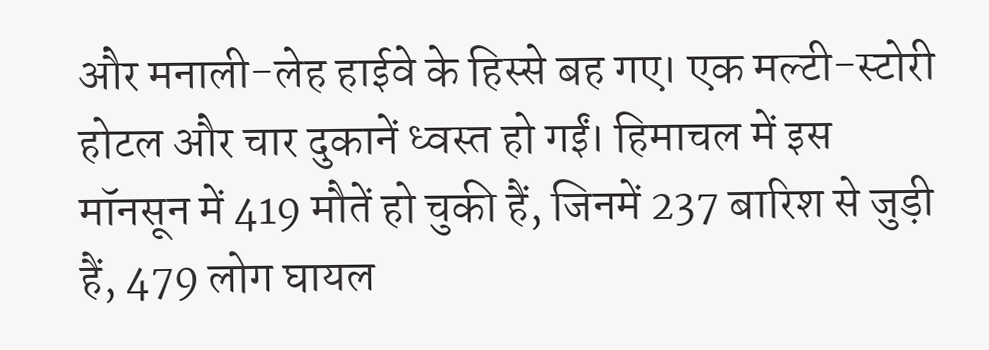और मनाली-लेह हाईवे के हिस्से बह गए। एक मल्टी-स्टोरी होटल और चार दुकानें ध्वस्त हो गईं। हिमाचल में इस मॉनसून में 419 मौतें हो चुकी हैं, जिनमें 237 बारिश से जुड़ी हैं, 479 लोग घायल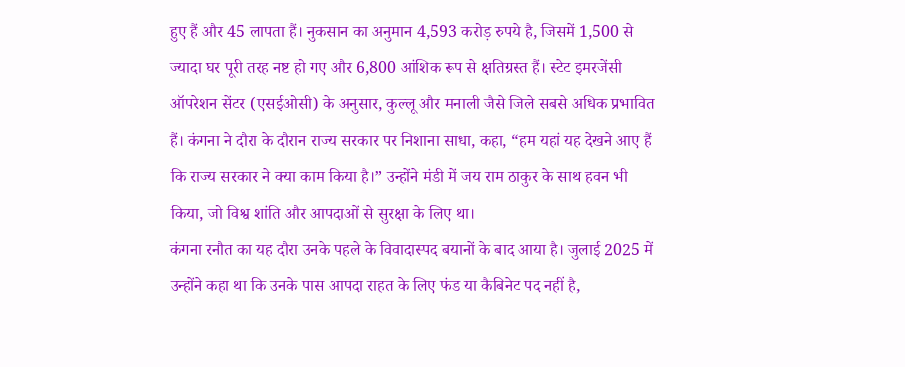हुए हैं और 45 लापता हैं। नुकसान का अनुमान 4,593 करोड़ रुपये है, जिसमें 1,500 से ज्यादा घर पूरी तरह नष्ट हो गए और 6,800 आंशिक रूप से क्षतिग्रस्त हैं। स्टेट इमरजेंसी ऑपरेशन सेंटर (एसईओसी) के अनुसार, कुल्लू और मनाली जैसे जिले सबसे अधिक प्रभावित हैं। कंगना ने दौरा के दौरान राज्य सरकार पर निशाना साधा, कहा, “हम यहां यह देखने आए हैं कि राज्य सरकार ने क्या काम किया है।” उन्होंने मंडी में जय राम ठाकुर के साथ हवन भी किया, जो विश्व शांति और आपदाओं से सुरक्षा के लिए था।
कंगना रनौत का यह दौरा उनके पहले के विवादास्पद बयानों के बाद आया है। जुलाई 2025 में उन्होंने कहा था कि उनके पास आपदा राहत के लिए फंड या कैबिनेट पद नहीं है,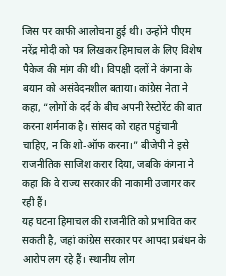जिस पर काफी आलोचना हुई थी। उन्होंने पीएम नरेंद्र मोदी को पत्र लिखकर हिमाचल के लिए विशेष पैकेज की मांग की थी। विपक्षी दलों ने कंगना के बयान को असंवेदनशील बताया। कांग्रेस नेता ने कहा, “लोगों के दर्द के बीच अपनी रेस्टोरेंट की बात करना शर्मनाक है। सांसद को राहत पहुंचानी चाहिए, न कि शो-ऑफ करना।” बीजेपी ने इसे राजनीतिक साजिश करार दिया, जबकि कंगना ने कहा कि वे राज्य सरकार की नाकामी उजागर कर रही हैं।
यह घटना हिमाचल की राजनीति को प्रभावित कर सकती है, जहां कांग्रेस सरकार पर आपदा प्रबंधन के आरोप लग रहे हैं। स्थानीय लोग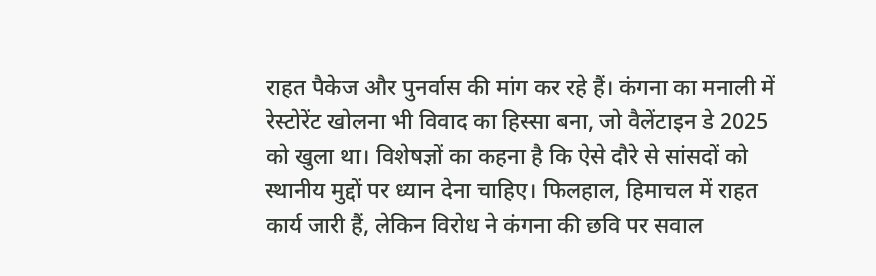राहत पैकेज और पुनर्वास की मांग कर रहे हैं। कंगना का मनाली में रेस्टोरेंट खोलना भी विवाद का हिस्सा बना, जो वैलेंटाइन डे 2025 को खुला था। विशेषज्ञों का कहना है कि ऐसे दौरे से सांसदों को स्थानीय मुद्दों पर ध्यान देना चाहिए। फिलहाल, हिमाचल में राहत कार्य जारी हैं, लेकिन विरोध ने कंगना की छवि पर सवाल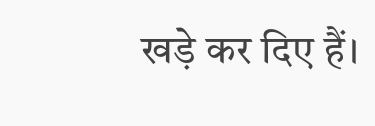खड़े कर दिए हैं।